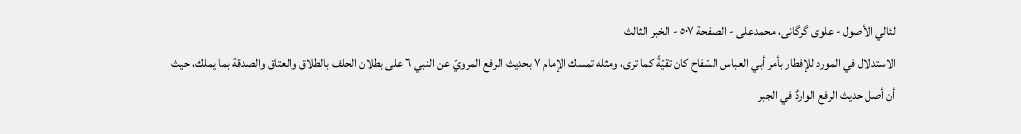لئالي الأصول - علوی گرگانی، محمدعلی - الصفحة ٥٠٧ - الخبر الثالث
الاستدلال في المورد للإفطار بأمر أبي العباس السّفاح كان تقيّةً كما ترى، ومثله تمسك الإمام ٧ بحديث الرفع المرويّ عن النبي ٦ على بطلان الحلف بالطلاق والعتاق والصدقة بما يملك، حيث أن أصل حديث الرفع الواردٌ في الجبر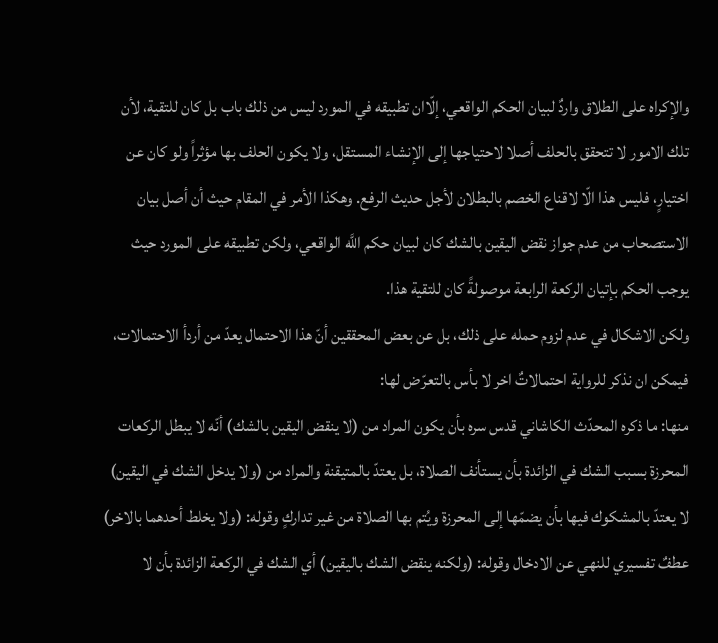والإكراه على الطلاق واردٌ لبيان الحكم الواقعي، إلّاان تطبيقه في المورد ليس من ذلك باب بل كان للتقية، لأن تلك الامور لا تتحقق بالحلف أصلا لاحتياجها إلى الإنشاء المستقل، ولا يكون الحلف بها مؤثراً ولو كان عن اختيارٍ، فليس هذا الّا لاقناع الخصم بالبطلان لأجل حديث الرفع. وهكذا الأمر في المقام حيث أن أصل بيان الاستصحاب من عدم جواز نقض اليقين بالشك كان لبيان حكم اللَّه الواقعي، ولكن تطبيقه على المورد حيث يوجب الحكم بإتيان الركعة الرابعة موصولةً كان للتقية هذا.
ولكن الاشكال في عدم لزوم حمله على ذلك، بل عن بعض المحققين أنّ هذا الاحتمال يعدّ من أردأ الاحتمالات، فيمكن ان نذكر للرواية احتمالاتٌ اخر لا بأس بالتعرّض لها:
منها: ما ذكره المحدّث الكاشاني قدس سره بأن يكون المراد من (لا ينقض اليقين بالشك) أنّه لا يبطل الركعات المحرزة بسبب الشك في الزائدة بأن يستأنف الصلاة، بل يعتدّ بالمتيقنة والمراد من (ولا يدخل الشك في اليقين) لا يعتدّ بالمشكوك فيها بأن يضمّها إلى المحرزة ويُتم بها الصلاة من غير تداركٍ وقوله: (ولا يخلط أحدهما بالاخر) عطفٌ تفسيري للنهي عن الادخال وقوله: (ولكنه ينقض الشك باليقين) أي الشك في الركعة الزائدة بأن لا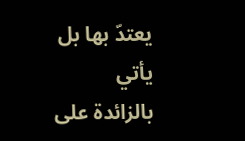يعتدّ بها بل يأتي بالزائدة على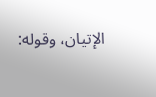الإتيان، وقوله: